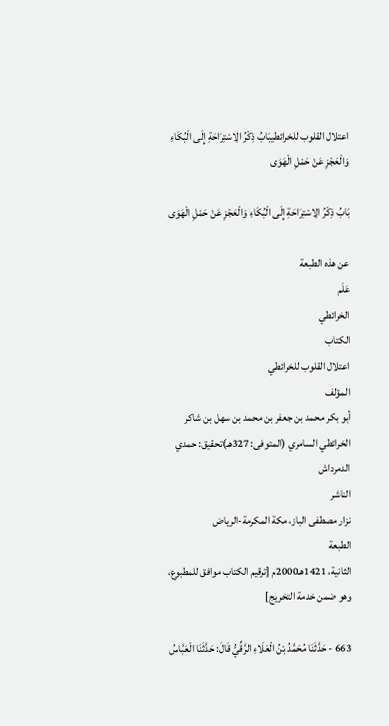اعتلال القلوب للخرائطيبَابُ ذِكْرُ الِاسْتِرَاحَةِ إِلَى الْبُكَاءِ وَالْعَجْزِ عَنْ حَمْلِ الْهَوَى

بَابُ ذِكْرُ الِاسْتِرَاحَةِ إِلَى الْبُكَاءِ وَالْعَجْزِ عَنْ حَمْلِ الْهَوَى

عن هذه الطبعة
عَلَم
الخرائطي
الكتاب
اعتلال القلوب للخرائطي
المؤلف
أبو بكر محمد بن جعفر بن محمد بن سهل بن شاكر الخرائطي السامري (المتوفى: 327هـ)تحقيق: حمدي الدمرداش
الناشر
نزار مصطفى الباز، مكة المكرمة-الرياض
الطبعة
الثانية، 1421هـ2000م [ترقيم الكتاب موافق للمطبوع، وهو ضمن خدمة التخريج]

663 - حَدَّثَنَا مُحَمَّدُ بْنُ الْعَلَاءِ الرَّقِّيُّ قَالَ: حَدَّثَنَا الْعَبَّاسُ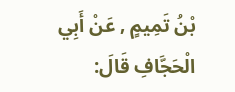بْنُ تَمِيمٍ , عَنْ أَبِي الْحَجَّافِ قَالَ: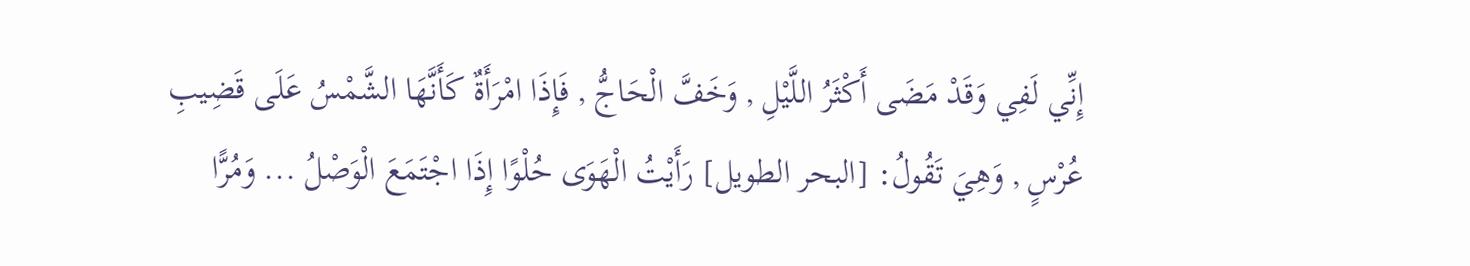إِنِّي لَفِي وَقَدْ مَضَى أَكْثَرُ اللَّيْلِ , وَخَفَّ الْحَاجُّ , فَإِذَا امْرَأَةٌ كَأَنَّهَا الشَّمْسُ عَلَى قَضِيبِ عُرْسٍ , وَهِيَ تَقُولُ: [البحر الطويل] رَأَيْتُ الْهَوَى حُلْوًا إِذَا اجْتَمَعَ الْوَصْلُ ... وَمُرًّا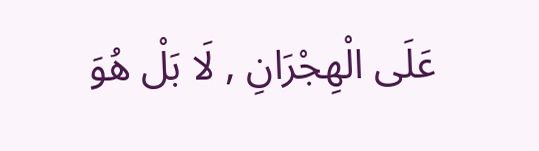عَلَى الْهِجْرَانِ , لَا بَلْ هُوَ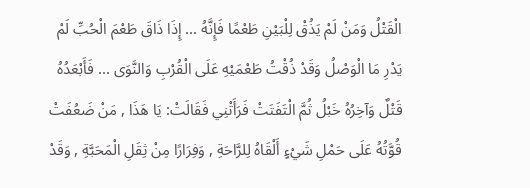الْقَتْلُ وَمَنْ لَمْ يَذُقْ لِلْبَيْنِ طَعْمًا فَإِنَّهُ ... إِذَا ذَاقَ طَعْمَ الْحُبِّ لَمْ يَدْرِ مَا الْوَصْلُ وَقَدْ ذُقْتُ طَعْمَيْهِ عَلَى الْقُرْبِ وَالنَّوَى ... فَأَبْعَدُهُ قَتْلٌ وَآخِرُهُ خَبْلُ ثُمَّ الْتَفَتَتْ فَرَأَتْنِي فَقَالَتْ: يَا هَذَا , مَنْ ضَعُفَتْ قُوَّتُهُ عَلَى حَمْلِ شَيْءٍ أَلْقَاهُ لِلرَّاحَةِ , وَفِرَارًا مِنْ ثِقَلِ الْمَحَبَّةِ , وَقَدْ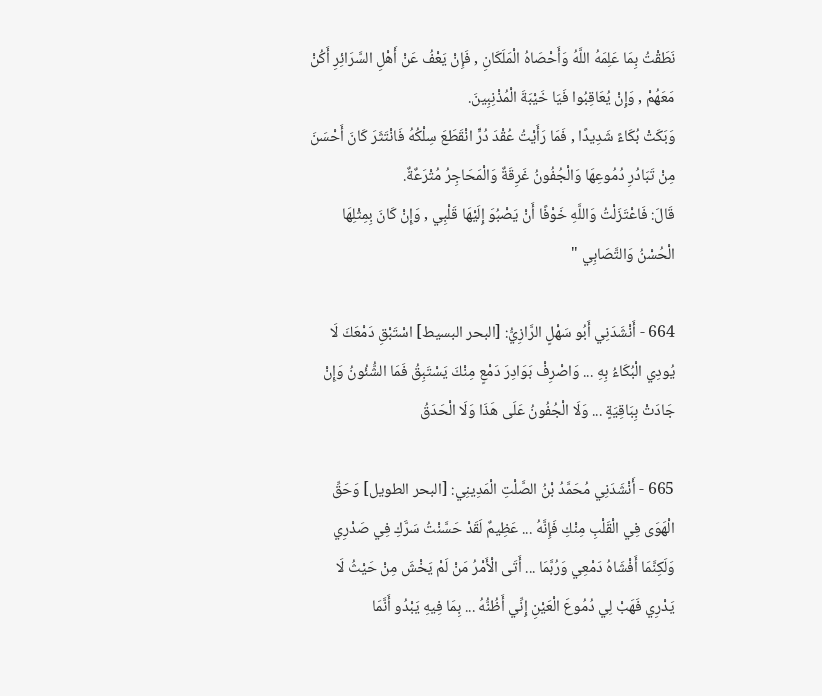نَطَقْتُ بِمَا عَلِمَهُ اللَّهُ وَأَحْصَاهُ الْمَلَكَانِ , فَإِنْ يَعْفُ عَنْ أَهْلِ السَّرَائِرِ أَكُنْ مَعَهُمْ , وَإِنْ يُعَاقِبُوا فَيَا خَيْبَةَ الْمُذْنِبِينَ.
وَبَكَتْ بُكَاءً شَدِيدًا , فَمَا رَأَيْتُ عُقْدَ دُرٍّ انْقَطَعَ سِلْكُهُ فَانْتَثَرَ كَانَ أَحْسَنَ مِنْ تَبَادُرِ دُمُوعِهَا وَالْجُفُونُ غَرِقَةٌ وَالْمَحَاجِرُ مُتْرَعٌةٌ.
قَالَ: فَاعْتَزَلْتُ وَاللَّهِ خَوْفًا أَنْ يَصْبُوَ إِلَيْهَا قَلْبِي , وَإِنْ كَانَ بِمِثْلِهَا الْحُسْنُ وَالتَّصَابِي "

664 - أَنْشَدَنِي أَبُو سَهْلٍ الرَّازِيُّ: [البحر البسيط] اسْتَبْقِ دَمْعَكَ لَا يُودِي الْبُكَاءُ بِهِ ... وَاصْرِفْ بَوَادِرَ دَمْعٍ مِنْكَ يَسْتَبِقُ فَمَا الشُّئُونُ وَإِنْ جَادَتْ بِبَاقِيَةٍ ... وَلَا الْجُفُونُ عَلَى هَذَا وَلَا الْحَدَقُ

665 - أَنْشَدَنِي مُحَمَّدُ بْنُ الصَّلْتِ الْمَدِينِي: [البحر الطويل] وَحَقِّ الْهَوَى فِي الْقَلْبِ مِنْكِ فَإِنَّهُ ... عَظِيمٌ لَقَدْ حَسَّنْتُ سَرَّكِ فِي صَدْرِي وَلَكِنَّمَا أَفْشَاهُ دَمْعِي وَرُبَّمَا ... أَتَى الْأَمْرُ مَنْ لَمْ يَخْشَ مِنْ حَيْثُ لَا يَدْرِي فَهَبْ لِي دُمُوعَ الْعَيْنِ إِنِّي أَظُنُّهُ ... بِمَا فِيهِ يَبْدُو أَنَّمَا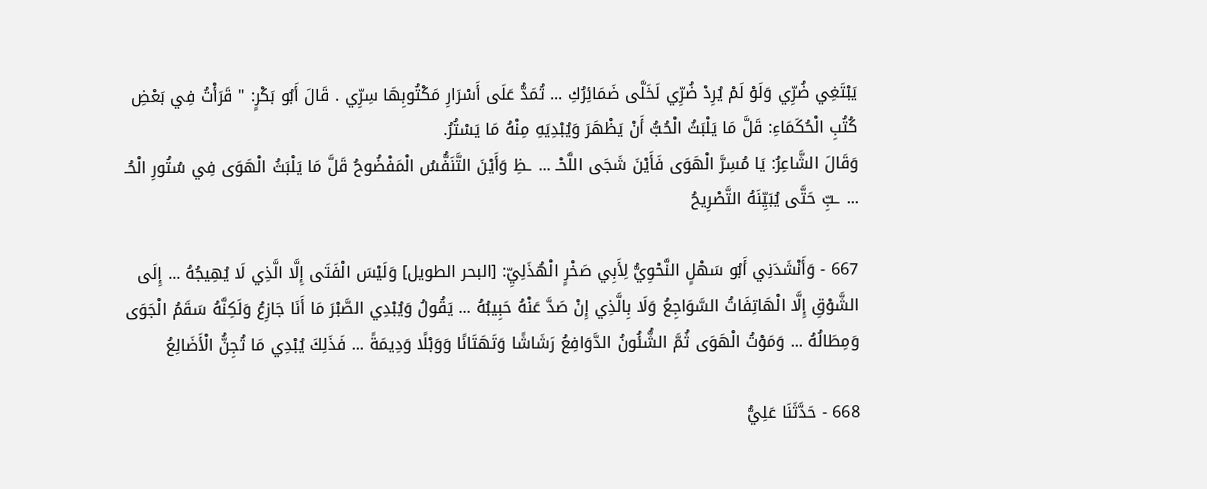يَبْتَغِي ضُرِّي وَلَوْ لَمْ يُرِدْ ضُرِّي لَخَلَّى ضَمَائِرُكِ ... تُمَدُّ عَلَى أَسْرَارِ مَكْتُوبِهَا سِرِّي . قَالَ أَبُو بَكْرٍ: " قَرَأْتُ فِي بَعْضِ كُتُبِ الْحُكَمَاءِ: قَلَّ مَا يَلْبَثُ الْحُبُّ أَنْ يَظْهَرَ وَيُبْدِيَهِ مِنْهُ مَا يَسْتُرُ.
وَقَالَ الشَّاعِرُ: يَا مُسِرَّ الْهَوَى فَأَيْنَ شَجَى اللَّحْـ ... ـظِ وَأَيْنَ التَّنَفُّسُ الْمَفْضُوحُ قَلَّ مَا يَلْبَثُ الْهَوَى فِي سُتُورِ الْحُـ ... ـبِّ حَتَّى يُبَيِّنَهُ التَّصْرِيحُ

667 - وَأَنْشَدَنِي أَبُو سَهْلٍ النَّحْوِيُّ لِأَبِي صَخْرٍ الْهُذَلِيِّ: [البحر الطويل] وَلَيْسَ الْفَتَى إِلَّا الَّذِي لَا يُهِيجُهُ ... إِلَى الشَّوْقِ إِلَّا الْهَاتِفَاتُ السَّوَاجِعُ وَلَا بِالَّذِي إِنْ صَدَّ عَنْهُ حَبِيبُهُ ... يَقُولُ وَيُبْدِي الصَّبْرَ مَا أَنَا جَازِعُ وَلَكِنَّهُ سَقَمُ الْجَوَى وَمِطَالُهُ ... وَمَوْتُ الْهَوَى ثُمَّ الشُّئُونُ الدَّوَافِعُ رَشَاشًا وَتَهَتَانًا وَوَبْلًا وَدِيمَةً ... فَذَلِكَ يُبْدِي مَا تُجِنُّ الْأَضَالِعُ

668 - حَدَّثَنَا عَلِيُّ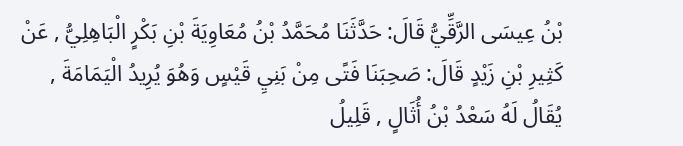بْنُ عِيسَى الرَّقِّيُّ قَالَ: حَدَّثَنَا مُحَمَّدُ بْنُ مُعَاوِيَةَ بْنِ بَكْرٍ الْبَاهِلِيُّ , عَنْ كَثِيرِ بْنِ زَيْدٍ قَالَ: صَحِبَنَا فَتًى مِنْ بَنِيِ قَيْسٍ وَهُوَ يُرِيدُ الْيَمَامَةَ , يُقَالُ لَهُ سَعْدُ بْنُ أُثَالٍ , قَلِيلُ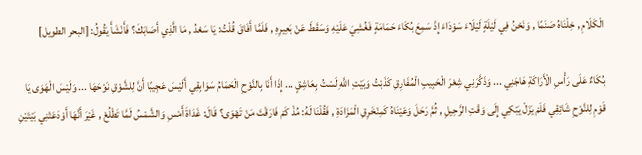الْكَلَامِ , خِلْنَاهُ صَنَمًا , وَنَحْنُ فِي لَيْلَةٍ لَيْلَاءَ سَوْدَاءَ إِذْ سَمِعَ بُكَاءَ حَمَامَةٍ فَغُشِيَ عَلَيْهِ وَسَقَطَ عَنْ بَعِيرِهِ , فَلَمَّا أَفَاقَ قُلْتُ: يَا سَعْدُ , مَا الَّذِي أَصَابَكَ؟ فَأَنْشَأَ يَقُولُ: [البحر الطويل]

بُكَاءٌ عَلَى رَأْسِ الْأَرَاكَةِ هَاجَنِي ... وَذَكَّرَنِي شِعْرَ الْحَبِيبِ الْمُفَارِقِ كَذَبْتُ وَبَيْتِ اللَّهِ لَسْتُ بِعَاشِقٍ ... إِذَا أَنَا بِالنَّوْحِ الْحَمَامُ سَوَابِقِي أَلَيْسَ عَجِيبًا أَنَّ لِلشَّوْقِ نَوْحَهَا ... وَلَيْسَ الْهَوَى يَا قَوْمِ لِلنَّوْحِ شَائِقِي فَلَمْ يَزَلْ يَبْكِي إِلَى وَقْتِ الرَّحِيلِ , ثُمَّ رَحَلَ وَعَيْنَاهُ كَمِنْخَرِقِ الْمَزَادَةِ , فَقُلْنَا لَهُ: مُذْ كَمْ فَارَقْتَ مَنْ تَهْوَى؟ قَالَ: غَدَاةَ أَمْسِ وَالشَّمْسُ لَمَّا تَطْلُعْ , غَيْرَ أَنَّهَا أَوْدَعَتْنِي بَيْتَيْنِ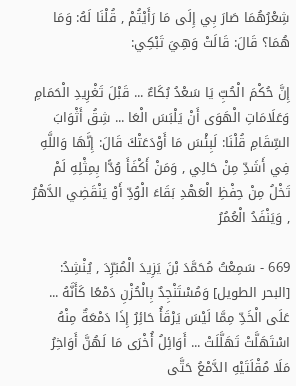شِعْرُهُمَا صَارَ بِي إِلَى مَا رَأَيْتُمْ , قُلْنَا لَهُ: وَمَا هُمَا؟ قَالَ: قَالَتْ وَهِيَ تَبْكِي:

إِنَّ حُكْمَ الْحُبِّ يَا سَعْدُ بُكَاءٌ ... قَبْلَ تَغْرِيدِ الْحَمَامِ وَعَلَامَاتِ الْهَوَى أَنْ يَلْبَسَ الْعَا ... شِقُ أَثْوَابَ السِّقَامِ قُلْنَا: لَبِئْسَ مَا أَوْدَعَتْكَ قَالَ: إِنَّهَا وَاللَّهِ فِي أَشَدِّ مِنْ حَالِي , وَمَنْ أَكْفَأَ وُدًّا بِمِثْلِهِ لَمْ تَخْلُ مِنْ حِفْظِ الْعَهْدِ بَقَاءَ الْوُدِّ أَوْ يَنْقَضِي الدَّهْرُ , وَيَنْفَدُ الْعُمُرُ

669 - سَمِعْتُ مُحَمَّدَ بْنَ يَزِيدَ الْمُبَرِّدَ , يُنْشِدُ: [البحر الطويل] وَمُسْتَنْجِدٌ بِالْحُزْنِ دَمْعًا كَأَنَّهُ ... عَلَى الْخَدِّ مِمَّا لَيْسَ يَرْقَأُ حَائِرُ إِذَا دَمْعَةٌ مِنْهُ اسْتَهَلَّتْ تَهَلَّلَتْ ... أَوَائِلُ أُخْرَى مَا لَهُنَّ أَوَاخِرُ مَلَا مُقْلَتَيْهِ الدَّمْعُ حَتَّى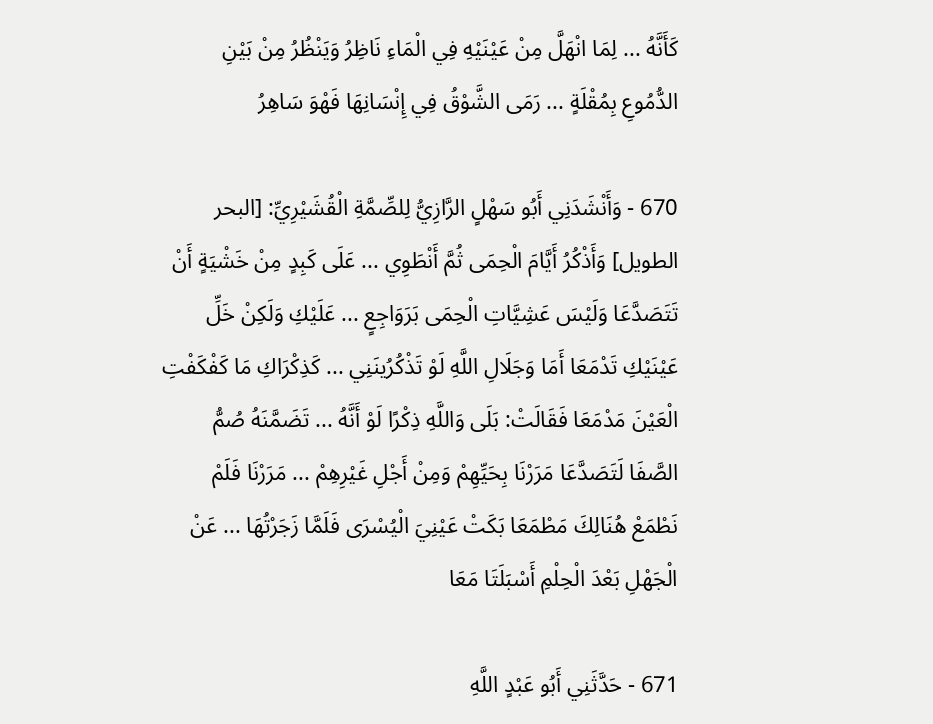كَأَنَّهُ ... لِمَا انْهَلَّ مِنْ عَيْنَيْهِ فِي الْمَاءِ نَاظِرُ وَيَنْظُرُ مِنْ بَيْنِ الدُّمُوعِ بِمُقْلَةٍ ... رَمَى الشَّوْقُ فِي إِنْسَانِهَا فَهْوَ سَاهِرُ

670 - وَأَنْشَدَنِي أَبُو سَهْلٍ الرَّازِيُّ لِلصِّمَّةِ الْقُشَيْرِيِّ: [البحر الطويل] وَأَذْكُرُ أَيَّامَ الْحِمَى ثُمَّ أَنْطَوِي ... عَلَى كَبِدٍ مِنْ خَشْيَةٍ أَنْ تَتَصَدَّعَا وَلَيْسَ عَشِيَّاتِ الْحِمَى بَرَوَاجِعٍ ... عَلَيْكِ وَلَكِنْ خَلِّ عَيْنَيْكِ تَدْمَعَا أَمَا وَجَلَالِ اللَّهِ لَوْ تَذْكُرُينَنِي ... كَذِكْرَاكِ مَا كَفْكَفْتِ الْعَيْنَ مَدْمَعَا فَقَالَتْ: بَلَى وَاللَّهِ ذِكْرًا لَوْ أَنَّهُ ... تَضَمَّنَهُ صُمُّ الصَّفَا لَتَصَدَّعَا مَرَرْنَا بِحَيِّهِمْ وَمِنْ أَجْلِ غَيْرِهِمْ ... مَرَرْنَا فَلَمْ نَطْمَعْ هُنَالِكَ مَطْمَعَا بَكَتْ عَيْنِيَ الْيُسْرَى فَلَمَّا زَجَرْتُهَا ... عَنْ الْجَهْلِ بَعْدَ الْحِلْمِ أَسْبَلَتَا مَعَا

671 - حَدَّثَنِي أَبُو عَبْدٍ اللَّهِ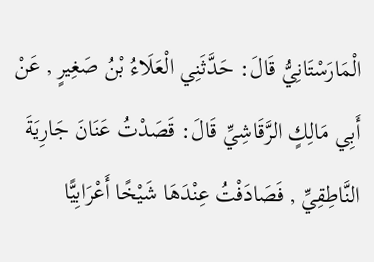الْمَارَسْتَانِيُّ قَالَ: حَدَّثَنِي الْعَلَاءُ بْنُ صَغِيرٍ , عَنْ أَبِي مَالِكٍ الرَّقَاشِيِّ قَالَ: قَصَدْتُ عَنَانَ جَارِيَةَ النَّاطِقِيِّ , فَصَادَفْتُ عِنْدَهَا شَيْخًا أَعْرَابِيًّا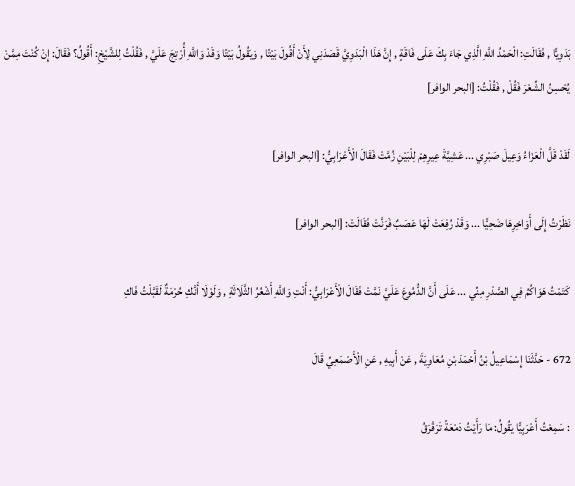بَدَوِيًّا , فَقَالَتِ: الْحَمْدُ اللَّهِ الَّذِي جَاءَ بِكَ عَلَى فَاقَةٍ , إِنَّ هَذَا الْبَدَوِيَّ قَصَدَنِي لِأَنْ أَقُولَ بَيْتًا , وَيَقُولُ بَيْتًا وَقَدْ وَاللَّهِ أُرْتِجَ عَلَيَّ , فَقُلْتُ لِلشَّيْخِ: أَقُولُ؟ فَقَالَ: إِنْ كُنْتَ مِمَّنْ يُحْسِنُ الشِّعْرَ فَقُلْ , فَقُلْتُ: [البحر الوافر]

لَقَدْ قَلَّ الْعَزَاءُ وَعِيلَ صَبْرِي ... عَشِيَّةَ عِيرِهِمْ لِلْبَيْنِ زُمَّتْ فَقَالَ الْأَعْرَابِيُّ: [البحر الوافر]

نَظَرْتُ إِلَى أَوَاخِرِهَا ضَحِيًّا ... وَقَدْ رُفِعَتْ لَهَا عَصَبٌ فَرَنَّتْ فَقَالَتْ: [البحر الوافر]

كَتَمْتُ هَوَاكُمُ فِي الصَّدْرِ مِنِّي ... عَلَى أَنَّ الدُّمُوعَ عَلَيَّ نَمَّتْ فَقَالَ الْأَعْرَابِيُّ: أَنْتِ وَاللَّهِ أَشْعُرُ الثَّلَاثَةِ , وَلَوْلَا أَنَّكِ حُرْمَةٌ لَقَبَّلْتُ فَاكِ

672 - حَدَّثَنَا إِسْمَاعِيلُ بْنُ أَحْمَدَ بْنِ مُعَاوِيَةَ , عَنْ أَبِيهِ , عَنِ الْأَصْمَعِيِّ قَالَ

: سَمِعْتُ أَعْرَبِيًّا يَقُولُ: مَا رَأَيْتُ دَمْعَةً تَرَقْرَقُ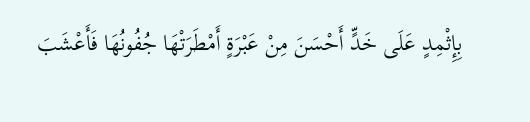بِإِثْمِدٍ عَلَى خَدٍّ أَحْسَنَ مِنْ عَبْرَةٍ أَمْطَرَتْهَا جُفُونُهَا فَأَعْشَبَ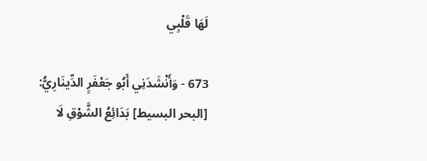لَهَا قَلْبِي

673 - وَأَنْشَدَنِي أَبُو جَعْفَرٍ الدِّينَارِيُّ: [البحر البسيط] بَدَائِعُ الشَّوْقِ لَا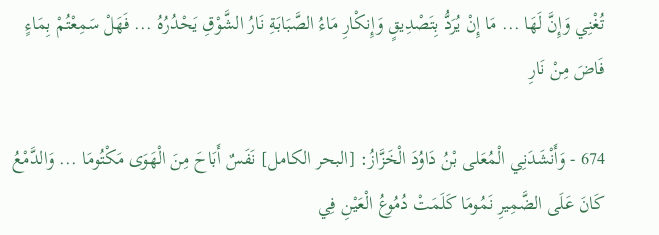تُغْنِي وَإِنَّ لَهَا ... مَا إِنْ يُرَدُّ بِتَصْدِيقٍ وَإِنكْارِ مَاءُ الصَّبَابَةِ نَارُ الشَّوْقِ يَحْدُرُهُ ... فَهَلْ سَمِعْتُمْ بِمَاءٍ فَاضَ مِنْ نَارِ

674 - وَأَنْشَدَنِي الْمُعَلى بْنُ دَاوُدَ الْخَزَّازُ: [البحر الكامل] نَفَسٌ أَبَاحَ مِنَ الْهَوَى مَكْتُومَا ... وَالدَّمْعُ كَانَ عَلَى الضَّمِيرِ نَمُومَا كَلَمَتْ دُمُوعُ الْعَيْنِ فِي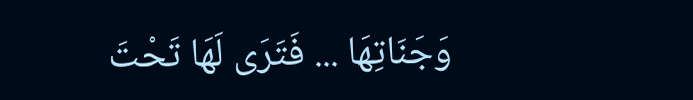وَجَنَاتِهَا ... فَتَرَى لَهَا تَحْتَ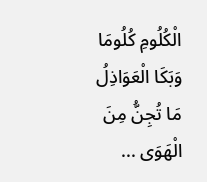الْكُلُومِ كُلُومَا وَبَكَا الْعَوَاذِلُ مَا تُجِنُّ مِنَ الْهَوَى ...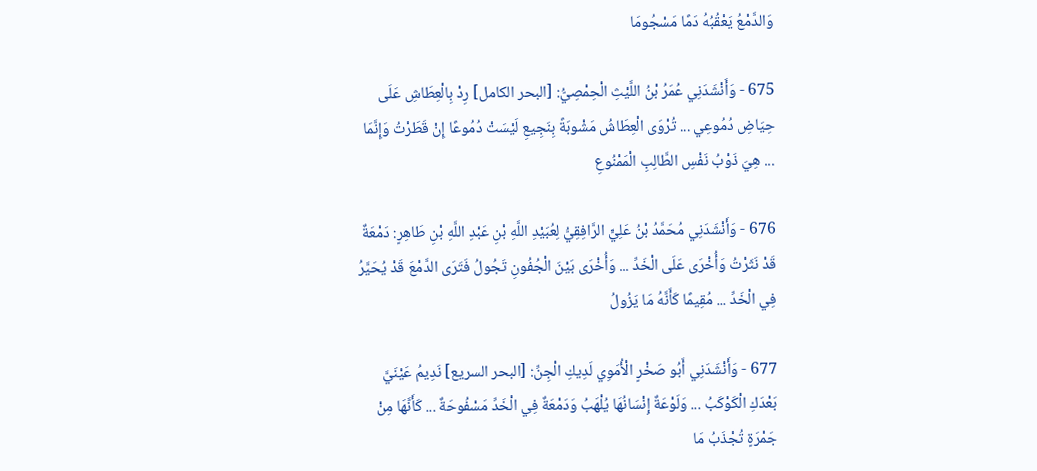وَالدَّمْعُ يَعْقُبُهُ دَمًا مَسْجُومَا

675 - وَأَنْشَدَنِي عُمَرُ بْنُ اللَّيْثِ الْحِمْصِيُّ: [البحر الكامل] رِدْ بِالْعِطَاشِ عَلَى حِيَاضِ دُمُوعِي ... تُرْوَى الْعِطَاشُ مَشْوبَةً بِنَجِيعِ لَيْسَتْ دُمُوعًا إِنْ قَطَرْتُ وَإِنَّمَا ... هِيَ ذَوْبُ نَفْسِ الطَّالِبِ الْمَمْنُوعِ

676 - وَأَنْشَدَنِي مُحَمَّدُ بْنُ عَلِيٍّ الرَّافِقِيُّ لِعُبَيْدِ اللَّهِ بْنِ عَبْدِ اللَّهِ بْنِ طَاهِرٍ: دَمْعَةٌ قَدْ نَثَرْتُ وَأُخْرَى عَلَى الْخَدِّ ... وَأُخْرَى بَيْنَ الْجُفُونِ تَجُولُ فَتَرَى الدَّمْعَ قَدْ يُحَيَّرُ فِي الْخَدِّ ... مُقِيمًا كَأَنَّهُ مَا يَزُولُ

677 - وَأَنْشَدَنِي أَبُو صَخْرٍ الْأُمَوِي لَدِيكِ الْجِنِّ: [البحر السريع] نَدِيمُ عَيْنَيَّ بَعْدَكِ الْكَوْكَبُ ... وَلَوْعَةٌ إِنْسَانُهَا يُلْهَبُ وَدَمْعَةٌ فِي الْخَدِّ مَسْفُوحَةٌ ... كَأَنَّهَا مِنْ جَمْرَةٍ تُجْذَبُ مَا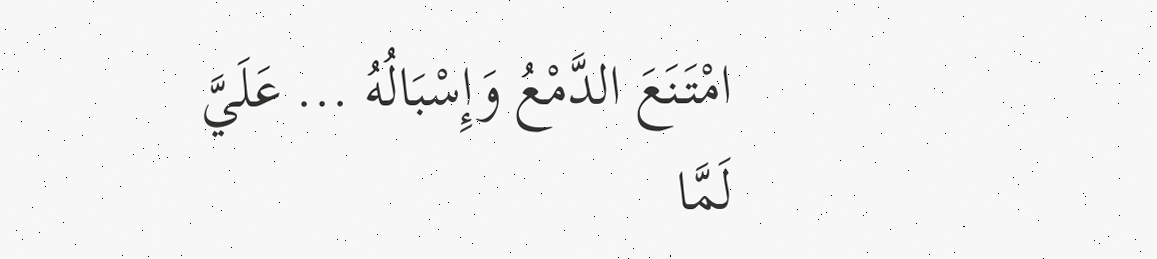امْتَنَعَ الدَّمْعُ وَإِسْبَالُهُ ... عَلَيَّ لَمَّا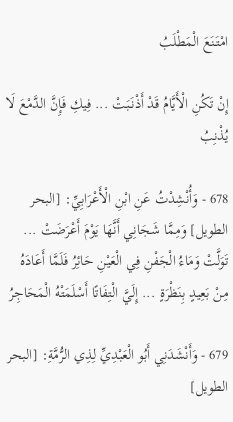امْتَنَعَ الْمَطْلَبُ

إِنْ تَكُنِ الْأَيَّامُ قَدْ أَذْنَبَتْ ... فِيكِ فَإِنَّ الدَّمْعَ لَا يُذْنِبُ

678 - وَأُنْشِدْتُ عَنِ ابْنِ الْأَعْرَابِيِّ: [البحر الطويل] وَمِمَّا شَجَانِي أَنَّهَا يَوْمَ أَعْرَضَتْ ... تَوَلَّتْ وَمَاءُ الْجَفْنِ فِي الْعَيْنِ حَائِرُ فَلَمَّا أَعَادَهُ مِنْ بَعِيدٍ بِنَظْرَةٍ ... إِلَيَّ الْتِفَاتًا أَسْلَمَتْهُ الْمَحَاجِرُ

679 - وَأَنْشَدَنِي أَبُو الْعَبْدِيِّ لِذِي الرُّمَّةِ: [البحر الطويل]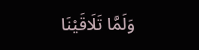وَلَمَّا تَلَاقَيْنَا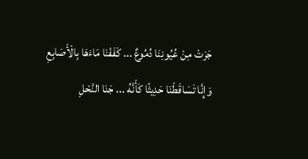جَرَتْ مِنْ عُيُونِنَا دُمُوعٌ ... كَفَفْنَا مَاءَهَا بِالْأَصَابِعِ وَإِنَّا تَسَاقَطْنَا حَدِيثًا كَأَنَّهُ ... جَنَا النَّحْلِ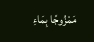مَمْزُوجًا بِمَاءِ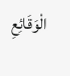الْوَقَائِعِ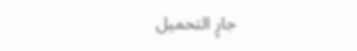جارٍ التحميل